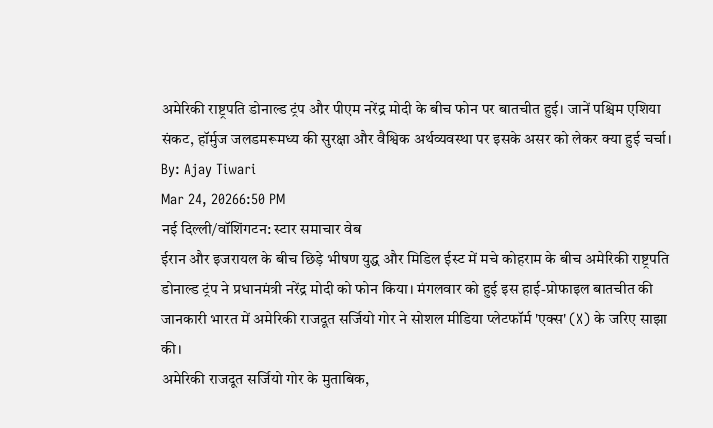अमेरिकी राष्ट्रपति डोनाल्ड ट्रंप और पीएम नरेंद्र मोदी के बीच फोन पर बातचीत हुई। जानें पश्चिम एशिया संकट, हॉर्मुज जलडमरूमध्य की सुरक्षा और वैश्विक अर्थव्यवस्था पर इसके असर को लेकर क्या हुई चर्चा।
By: Ajay Tiwari
Mar 24, 20266:50 PM
नई दिल्ली/वॉशिंगटन: स्टार समाचार वेब
ईरान और इजरायल के बीच छिड़े भीषण युद्ध और मिडिल ईस्ट में मचे कोहराम के बीच अमेरिकी राष्ट्रपति डोनाल्ड ट्रंप ने प्रधानमंत्री नरेंद्र मोदी को फोन किया। मंगलवार को हुई इस हाई-प्रोफाइल बातचीत की जानकारी भारत में अमेरिकी राजदूत सर्जियो गोर ने सोशल मीडिया प्लेटफॉर्म 'एक्स' (X) के जरिए साझा की।
अमेरिकी राजदूत सर्जियो गोर के मुताबिक,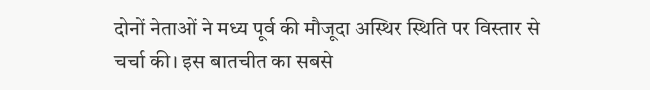दोनों नेताओं ने मध्य पूर्व की मौजूदा अस्थिर स्थिति पर विस्तार से चर्चा की। इस बातचीत का सबसे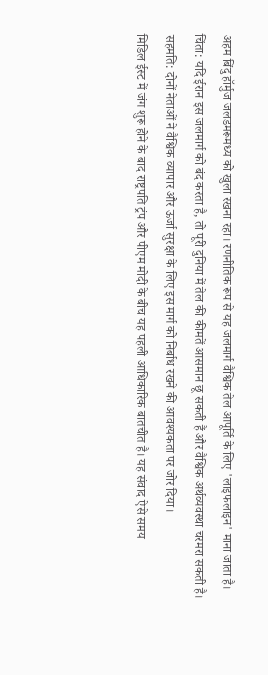अहम बिंदु हॉर्मुज जलडमरूमध्य को खुला रखना रहा। रणनीतिक रूप से यह जलमार्ग वैश्विक तेल आपूर्ति के लिए 'लाइफलाइन' माना जाता है।
चिंता: यदि ईरान इस जलमार्ग को बंद करता है, तो पूरी दुनिया में तेल की कीमतें आसमान छू सकती हैं और वैश्विक अर्थव्यवस्था चरमरा सकती है।
सहमति: दोनों नेताओं ने वैश्विक व्यापार और ऊर्जा सुरक्षा के लिए इस मार्ग को निर्बाध रखने की आवश्यकता पर जोर दिया।
मिडिल ईस्ट में जंग शुरू होने के बाद राष्ट्रपति ट्रंप और पीएम मोदी के बीच यह पहली आधिकारिक बातचीत है। यह संवाद ऐसे समय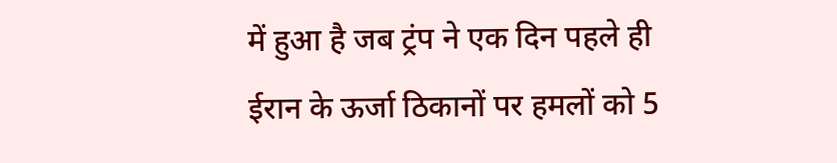में हुआ है जब ट्रंप ने एक दिन पहले ही ईरान के ऊर्जा ठिकानों पर हमलों को 5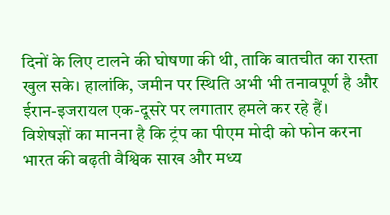दिनों के लिए टालने की घोषणा की थी, ताकि बातचीत का रास्ता खुल सके। हालांकि, जमीन पर स्थिति अभी भी तनावपूर्ण है और ईरान-इजरायल एक-दूसरे पर लगातार हमले कर रहे हैं।
विशेषज्ञों का मानना है कि ट्रंप का पीएम मोदी को फोन करना भारत की बढ़ती वैश्विक साख और मध्य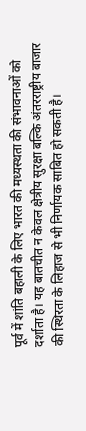पूर्व में शांति बहाली के लिए भारत की मध्यस्थता की संभावनाओं को दर्शाता है। यह बातचीत न केवल क्षेत्रीय सुरक्षा बल्कि अंतरराष्ट्रीय बाजार की स्थिरता के लिहाज से भी निर्णायक साबित हो सकती है।